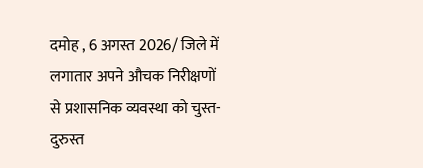दमोह , 6 अगस्त 2026/ जिले में लगातार अपने औचक निरीक्षणों से प्रशासनिक व्यवस्था को चुस्त-दुरुस्त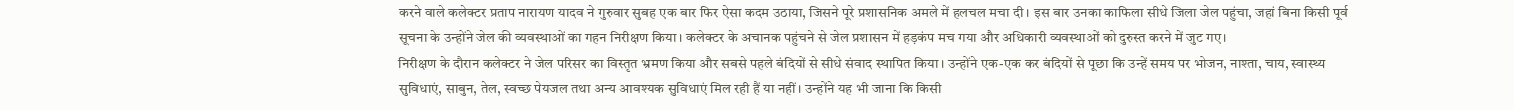करने वाले कलेक्टर प्रताप नारायण यादव ने गुरुवार सुबह एक बार फिर ऐसा कदम उठाया, जिसने पूरे प्रशासनिक अमले में हलचल मचा दी। इस बार उनका काफिला सीधे जिला जेल पहुंचा, जहां बिना किसी पूर्व सूचना के उन्होंने जेल की व्यवस्थाओं का गहन निरीक्षण किया। कलेक्टर के अचानक पहुंचने से जेल प्रशासन में हड़कंप मच गया और अधिकारी व्यवस्थाओं को दुरुस्त करने में जुट गए।
निरीक्षण के दौरान कलेक्टर ने जेल परिसर का विस्तृत भ्रमण किया और सबसे पहले बंदियों से सीधे संवाद स्थापित किया। उन्होंने एक-एक कर बंदियों से पूछा कि उन्हें समय पर भोजन, नाश्ता, चाय, स्वास्थ्य सुविधाएं, साबुन, तेल, स्वच्छ पेयजल तथा अन्य आवश्यक सुविधाएं मिल रही हैं या नहीं। उन्होंने यह भी जाना कि किसी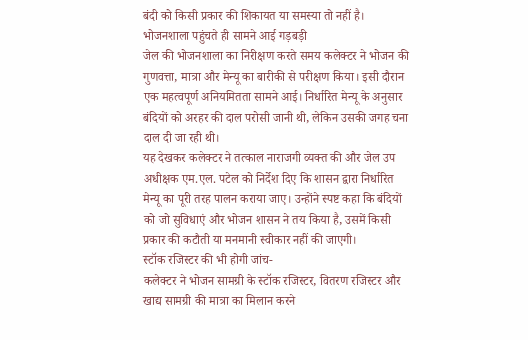बंदी को किसी प्रकार की शिकायत या समस्या तो नहीं है।
भोजनशाला पहुंचते ही सामने आई गड़बड़ी
जेल की भोजनशाला का निरीक्षण करते समय कलेक्टर ने भोजन की गुणवत्ता, मात्रा और मेन्यू का बारीकी से परीक्षण किया। इसी दौरान एक महत्वपूर्ण अनियमितता सामने आई। निर्धारित मेन्यू के अनुसार बंदियों को अरहर की दाल परोसी जानी थी, लेकिन उसकी जगह चना दाल दी जा रही थी।
यह देखकर कलेक्टर ने तत्काल नाराजगी व्यक्त की और जेल उप अधीक्षक एम.एल. पटेल को निर्देश दिए कि शासन द्वारा निर्धारित मेन्यू का पूरी तरह पालन कराया जाए। उन्होंने स्पष्ट कहा कि बंदियों को जो सुविधाएं और भोजन शासन ने तय किया है, उसमें किसी प्रकार की कटौती या मनमानी स्वीकार नहीं की जाएगी।
स्टॉक रजिस्टर की भी होगी जांच-
कलेक्टर ने भोजन सामग्री के स्टॉक रजिस्टर, वितरण रजिस्टर और खाद्य सामग्री की मात्रा का मिलान करने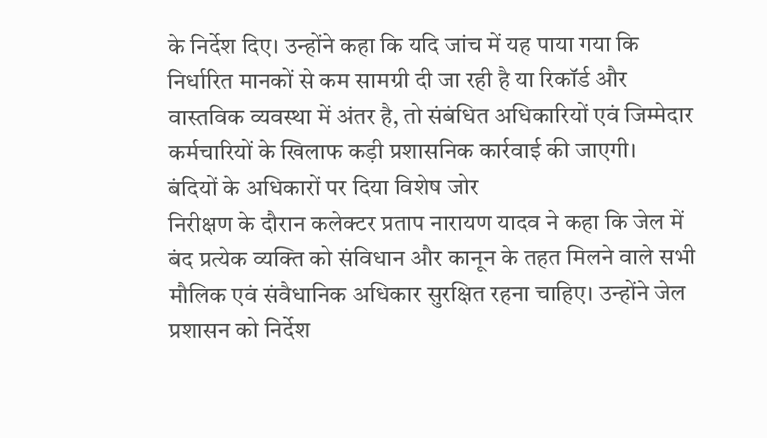के निर्देश दिए। उन्होंने कहा कि यदि जांच में यह पाया गया कि निर्धारित मानकों से कम सामग्री दी जा रही है या रिकॉर्ड और वास्तविक व्यवस्था में अंतर है, तो संबंधित अधिकारियों एवं जिम्मेदार कर्मचारियों के खिलाफ कड़ी प्रशासनिक कार्रवाई की जाएगी।
बंदियों के अधिकारों पर दिया विशेष जोर
निरीक्षण के दौरान कलेक्टर प्रताप नारायण यादव ने कहा कि जेल में बंद प्रत्येक व्यक्ति को संविधान और कानून के तहत मिलने वाले सभी मौलिक एवं संवैधानिक अधिकार सुरक्षित रहना चाहिए। उन्होंने जेल प्रशासन को निर्देश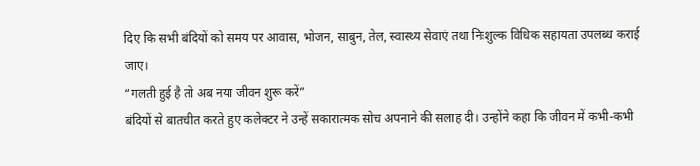दिए कि सभी बंदियों को समय पर आवास, भोजन, साबुन, तेल, स्वास्थ्य सेवाएं तथा निःशुल्क विधिक सहायता उपलब्ध कराई जाए।
“गलती हुई है तो अब नया जीवन शुरू करें”
बंदियों से बातचीत करते हुए कलेक्टर ने उन्हें सकारात्मक सोच अपनाने की सलाह दी। उन्होंने कहा कि जीवन में कभी-कभी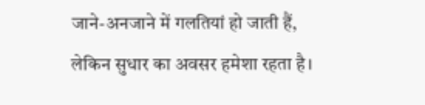जाने-अनजाने में गलतियां हो जाती हैं, लेकिन सुधार का अवसर हमेशा रहता है।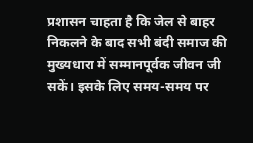प्रशासन चाहता है कि जेल से बाहर निकलने के बाद सभी बंदी समाज की मुख्यधारा में सम्मानपूर्वक जीवन जी सकें। इसके लिए समय-समय पर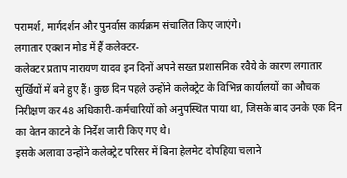परामर्श, मार्गदर्शन और पुनर्वास कार्यक्रम संचालित किए जाएंगे।
लगातार एक्शन मोड में हैं कलेक्टर-
कलेक्टर प्रताप नारायण यादव इन दिनों अपने सख्त प्रशासनिक रवैये के कारण लगातार सुर्खियों में बने हुए हैं। कुछ दिन पहले उन्होंने कलेक्ट्रेट के विभिन्न कार्यालयों का औचक निरीक्षण कर 48 अधिकारी-कर्मचारियों को अनुपस्थित पाया था, जिसके बाद उनके एक दिन का वेतन काटने के निर्देश जारी किए गए थे।
इसके अलावा उन्होंने कलेक्ट्रेट परिसर में बिना हेलमेट दोपहिया चलाने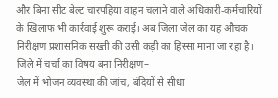और बिना सीट बेल्ट चारपहिया वाहन चलाने वाले अधिकारी-कर्मचारियों के खिलाफ भी कार्रवाई शुरू कराई। अब जिला जेल का यह औचक निरीक्षण प्रशासनिक सख्ती की उसी कड़ी का हिस्सा माना जा रहा है।
जिले में चर्चा का विषय बना निरीक्षण–
जेल में भोजन व्यवस्था की जांच, बंदियों से सीधा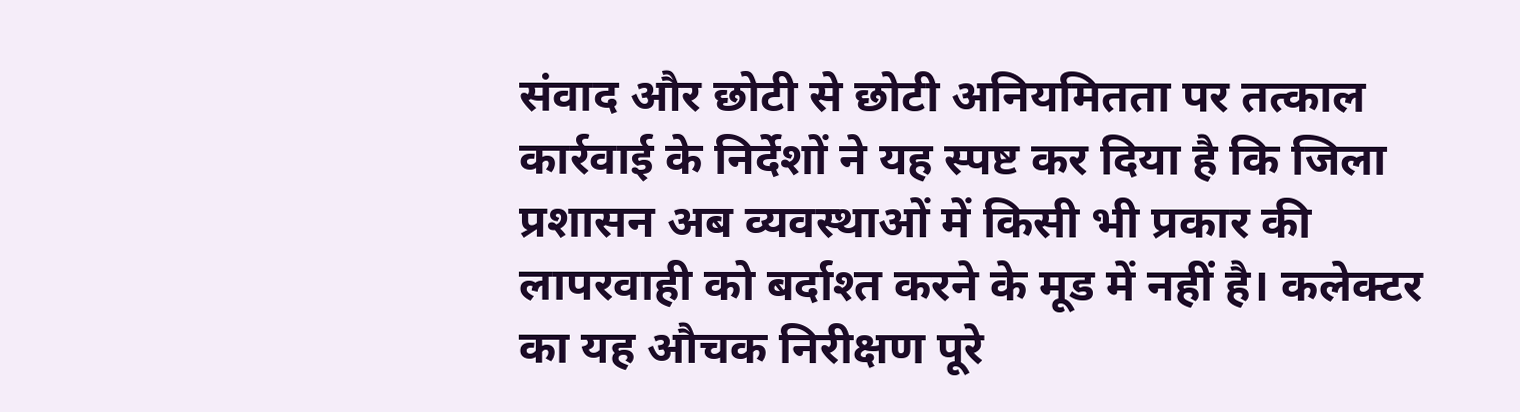संवाद और छोटी से छोटी अनियमितता पर तत्काल कार्रवाई के निर्देशों ने यह स्पष्ट कर दिया है कि जिला प्रशासन अब व्यवस्थाओं में किसी भी प्रकार की लापरवाही को बर्दाश्त करने के मूड में नहीं है। कलेक्टर का यह औचक निरीक्षण पूरे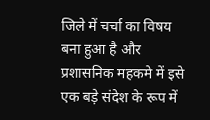जिले में चर्चा का विषय बना हुआ है और प्रशासनिक महकमे में इसे एक बड़े संदेश के रूप में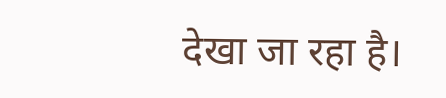देखा जा रहा है।